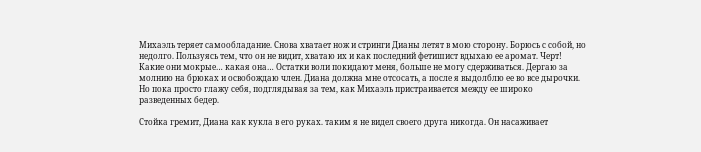Михаэль теряет самообладание. Снова хватает нож и стринги Дианы летят в мою сторону. Борюсь с собой, но недолго. Пользуясь тем, что он не видит, хватаю их и как последний фетишист вдыхаю ее аромат. Черт! Какие они мокрые… какая она… Остатки воли покидают меня, больше не могу сдерживаться. Дергаю за молнию на брюках и освобождаю член. Диана должна мне отсосать, а после я выдолблю ее во все дырочки. Но пока просто глажу себя, подглядывая за тем, как Михаэль пристраивается между ее широко разведенных бедер.

Стойка гремит, Диана как кукла в его руках. таким я не видел своего друга никогда. Он насаживает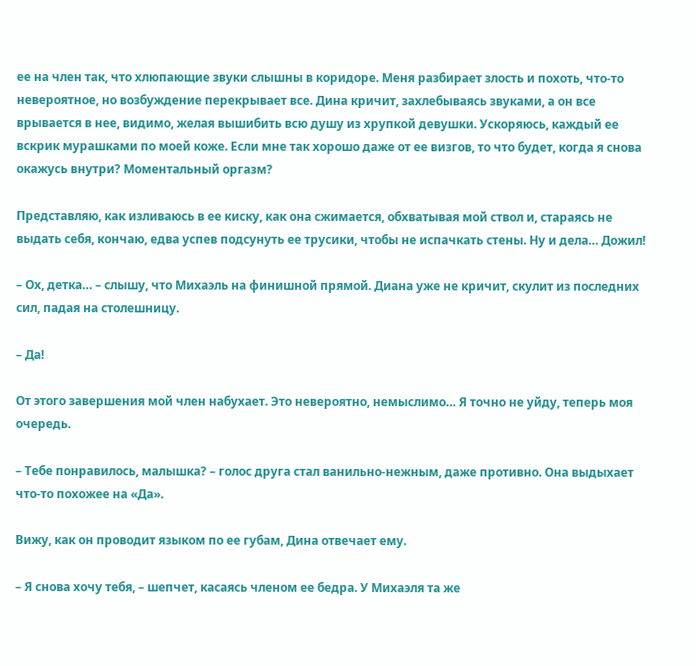ее на член так, что хлюпающие звуки слышны в коридоре. Меня разбирает злость и похоть, что-то невероятное, но возбуждение перекрывает все. Дина кричит, захлебываясь звуками, а он все врывается в нее, видимо, желая вышибить всю душу из хрупкой девушки. Ускоряюсь, каждый ее вскрик мурашками по моей коже. Если мне так хорошо даже от ее визгов, то что будет, когда я снова окажусь внутри? Моментальный оргазм?

Представляю, как изливаюсь в ее киску, как она сжимается, обхватывая мой ствол и, стараясь не выдать себя, кончаю, едва успев подсунуть ее трусики, чтобы не испачкать стены. Ну и дела… Дожил!

– Ох, детка… – слышу, что Михаэль на финишной прямой. Диана уже не кричит, скулит из последних сил, падая на столешницу.

– Да!

От этого завершения мой член набухает. Это невероятно, немыслимо… Я точно не уйду, теперь моя очередь.

– Тебе понравилось, малышка? – голос друга стал ванильно-нежным, даже противно. Она выдыхает что-то похожее на «Да».

Вижу, как он проводит языком по ее губам, Дина отвечает ему.

– Я снова хочу тебя, – шепчет, касаясь членом ее бедра. У Михаэля та же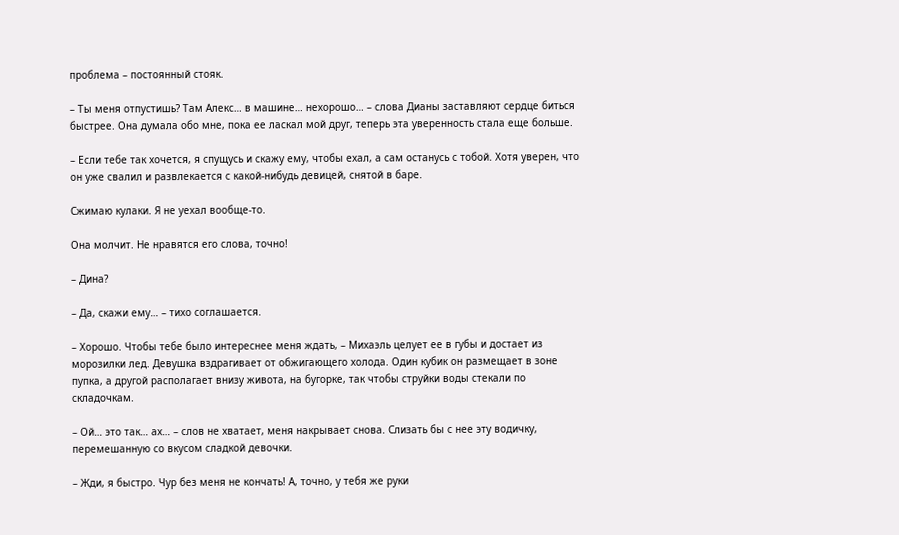проблема – постоянный стояк.

– Ты меня отпустишь? Там Алекс… в машине… нехорошо… – слова Дианы заставляют сердце биться быстрее. Она думала обо мне, пока ее ласкал мой друг, теперь эта уверенность стала еще больше.

– Если тебе так хочется, я спущусь и скажу ему, чтобы ехал, а сам останусь с тобой. Хотя уверен, что он уже свалил и развлекается с какой-нибудь девицей, снятой в баре.

Сжимаю кулаки. Я не уехал вообще-то.

Она молчит. Не нравятся его слова, точно!

– Дина?

– Да, скажи ему… – тихо соглашается.

– Хорошо. Чтобы тебе было интереснее меня ждать, – Михаэль целует ее в губы и достает из морозилки лед. Девушка вздрагивает от обжигающего холода. Один кубик он размещает в зоне пупка, а другой располагает внизу живота, на бугорке, так чтобы струйки воды стекали по складочкам.

– Ой… это так… ах… – слов не хватает, меня накрывает снова. Слизать бы с нее эту водичку, перемешанную со вкусом сладкой девочки.

– Жди, я быстро. Чур без меня не кончать! А, точно, у тебя же руки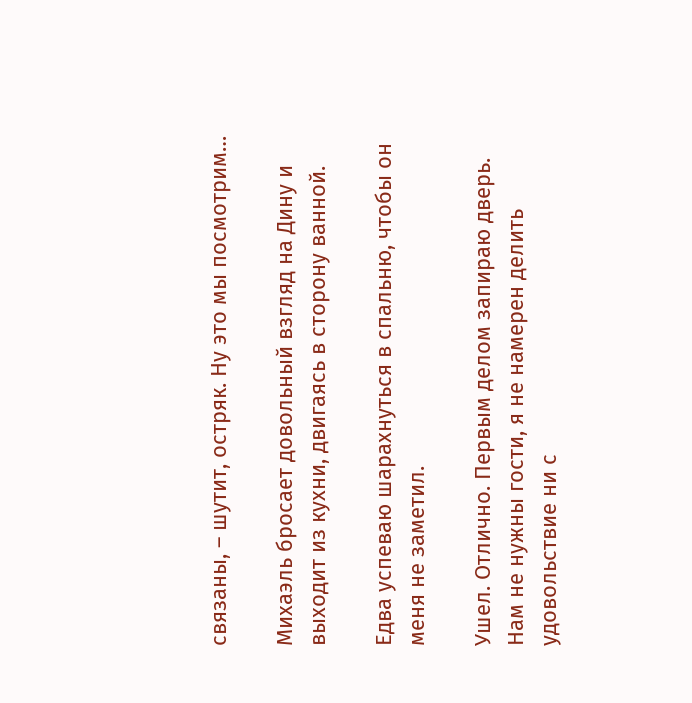связаны, – шутит, остряк. Ну это мы посмотрим…

Михаэль бросает довольный взгляд на Дину и выходит из кухни, двигаясь в сторону ванной.

Едва успеваю шарахнуться в спальню, чтобы он меня не заметил.

Ушел. Отлично. Первым делом запираю дверь. Нам не нужны гости, я не намерен делить удовольствие ни с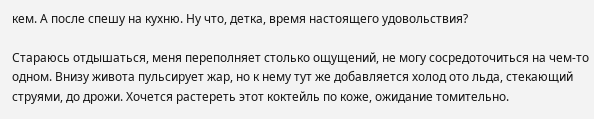кем. А после спешу на кухню. Ну что, детка, время настоящего удовольствия?

Стараюсь отдышаться, меня переполняет столько ощущений, не могу сосредоточиться на чем-то одном. Внизу живота пульсирует жар, но к нему тут же добавляется холод ото льда, стекающий струями, до дрожи. Хочется растереть этот коктейль по коже, ожидание томительно.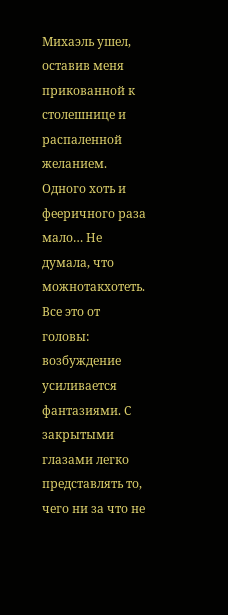Михаэль ушел, оставив меня прикованной к столешнице и распаленной желанием. Одного хоть и фееричного раза мало… Не думала, что можнотакхотеть. Все это от головы: возбуждение усиливается фантазиями. С закрытыми глазами легко представлять то, чего ни за что не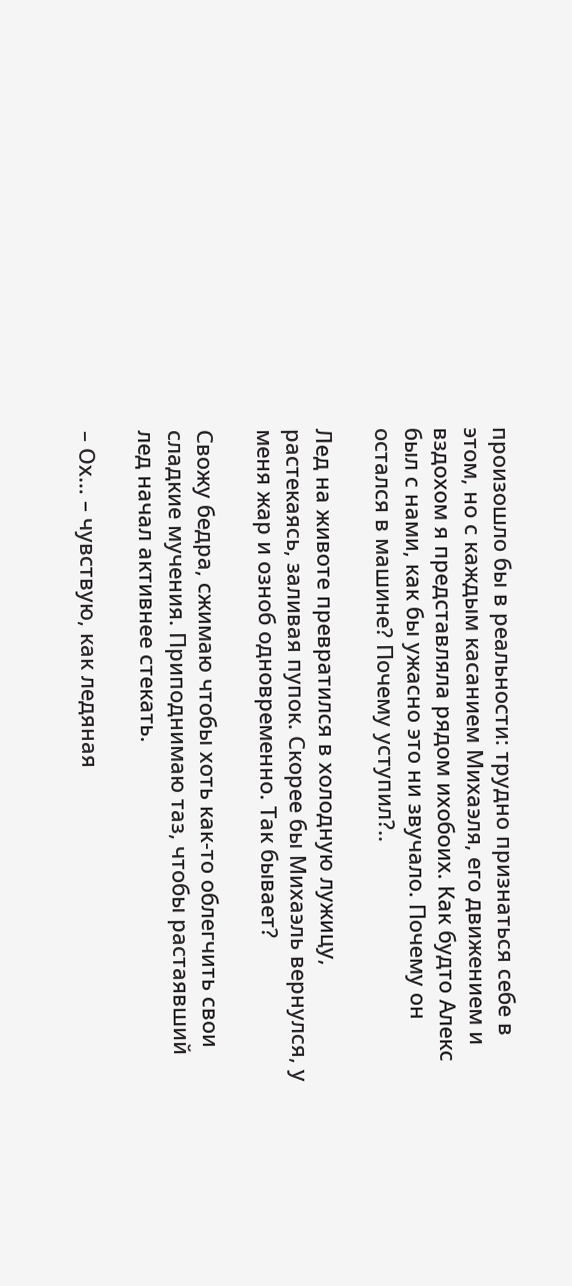произошло бы в реальности: трудно признаться себе в этом, но с каждым касанием Михаэля, его движением и вздохом я представляла рядом ихобоих. Как будто Алекс был с нами, как бы ужасно это ни звучало. Почему он остался в машине? Почему уступил?..

Лед на животе превратился в холодную лужицу, растекаясь, заливая пупок. Скорее бы Михаэль вернулся, у меня жар и озноб одновременно. Так бывает?

Свожу бедра, сжимаю чтобы хоть как-то облегчить свои сладкие мучения. Приподнимаю таз, чтобы растаявший лед начал активнее стекать.

– Ох… – чувствую, как ледяная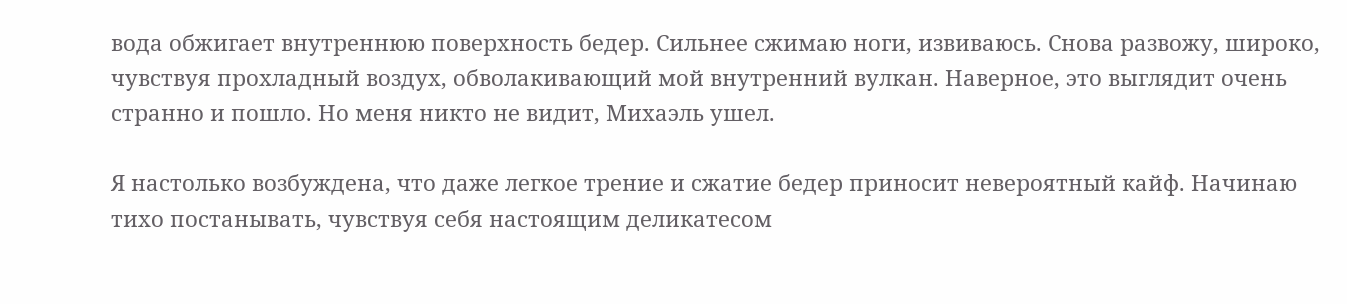вода обжигает внутреннюю поверхность бедер. Сильнее сжимаю ноги, извиваюсь. Снова развожу, широко, чувствуя прохладный воздух, обволакивающий мой внутренний вулкан. Наверное, это выглядит очень странно и пошло. Но меня никто не видит, Михаэль ушел.

Я настолько возбуждена, что даже легкое трение и сжатие бедер приносит невероятный кайф. Начинаю тихо постанывать, чувствуя себя настоящим деликатесом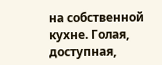на собственной кухне. Голая, доступная,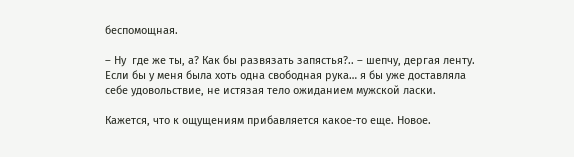беспомощная.

– Ну  где же ты, а? Как бы развязать запястья?.. – шепчу, дергая ленту. Если бы у меня была хоть одна свободная рука… я бы уже доставляла себе удовольствие, не истязая тело ожиданием мужской ласки.

Кажется, что к ощущениям прибавляется какое-то еще. Новое.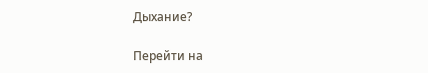Дыхание?

Перейти на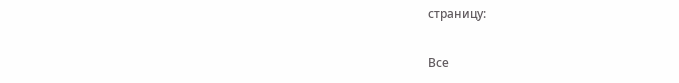страницу:

Все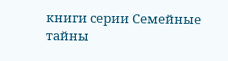книги серии Семейные тайны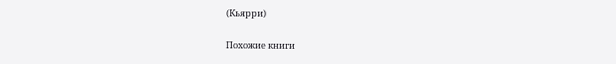(Кьярри)

Похожие книги